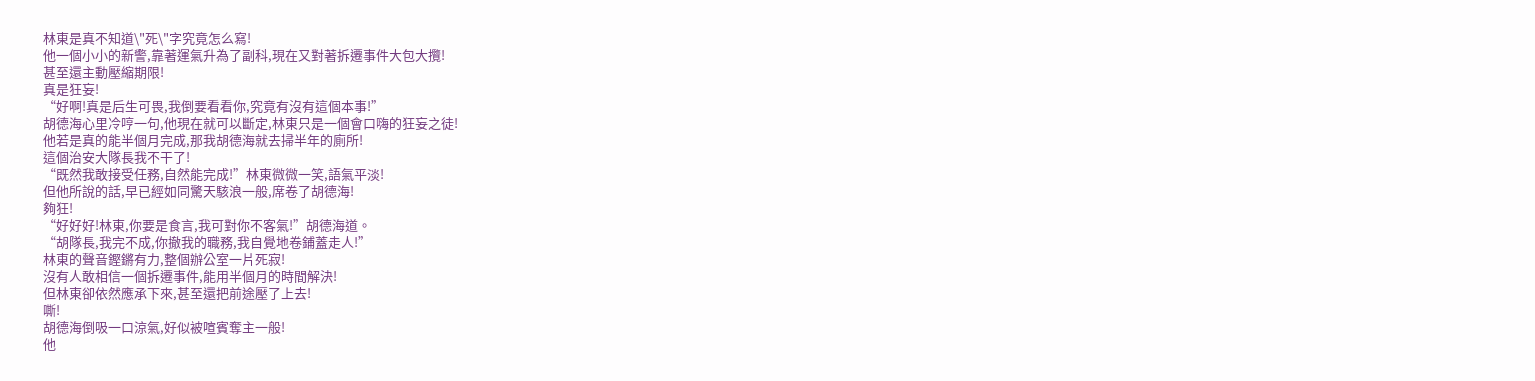林東是真不知道\"死\"字究竟怎么寫!
他一個小小的新警,靠著運氣升為了副科,現在又對著拆遷事件大包大攬!
甚至還主動壓縮期限!
真是狂妄!
“好啊!真是后生可畏,我倒要看看你,究竟有沒有這個本事!”
胡德海心里冷哼一句,他現在就可以斷定,林東只是一個會口嗨的狂妄之徒!
他若是真的能半個月完成,那我胡德海就去掃半年的廁所!
這個治安大隊長我不干了!
“既然我敢接受任務,自然能完成!”林東微微一笑,語氣平淡!
但他所說的話,早已經如同驚天駭浪一般,席卷了胡德海!
夠狂!
“好好好!林東,你要是食言,我可對你不客氣!”胡德海道。
“胡隊長,我完不成,你撤我的職務,我自覺地卷鋪蓋走人!”
林東的聲音鏗鏘有力,整個辦公室一片死寂!
沒有人敢相信一個拆遷事件,能用半個月的時間解決!
但林東卻依然應承下來,甚至還把前途壓了上去!
嘶!
胡德海倒吸一口涼氣,好似被喧賓奪主一般!
他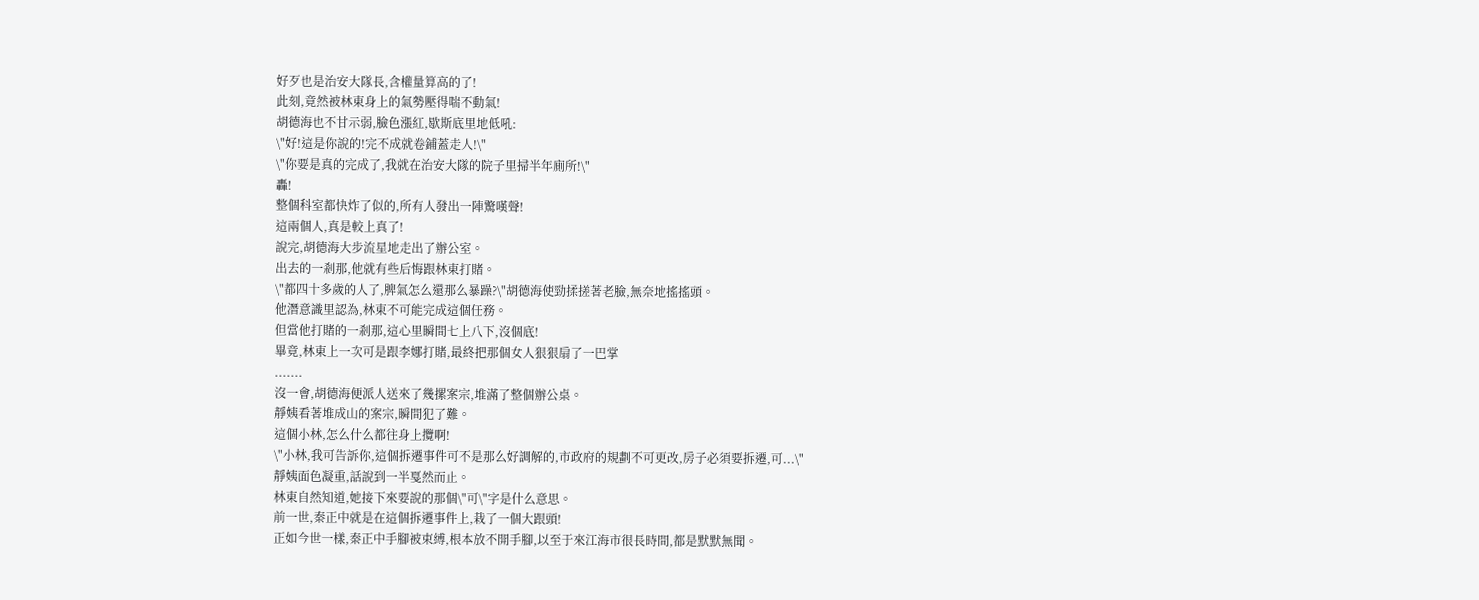好歹也是治安大隊長,含權量算高的了!
此刻,竟然被林東身上的氣勢壓得喘不動氣!
胡德海也不甘示弱,臉色漲紅,歇斯底里地低吼:
\"好!這是你說的!完不成就卷鋪蓋走人!\"
\"你要是真的完成了,我就在治安大隊的院子里掃半年廁所!\"
轟!
整個科室都快炸了似的,所有人發出一陣驚嘆聲!
這兩個人,真是較上真了!
說完,胡德海大步流星地走出了辦公室。
出去的一剎那,他就有些后悔跟林東打賭。
\"都四十多歲的人了,脾氣怎么還那么暴躁?\"胡德海使勁揉搓著老臉,無奈地搖搖頭。
他潛意識里認為,林東不可能完成這個任務。
但當他打賭的一剎那,這心里瞬間七上八下,沒個底!
畢竟,林東上一次可是跟李娜打賭,最終把那個女人狠狠扇了一巴掌
.......
沒一會,胡德海便派人送來了幾摞案宗,堆滿了整個辦公桌。
靜姨看著堆成山的案宗,瞬間犯了難。
這個小林,怎么什么都往身上攬啊!
\"小林,我可告訴你,這個拆遷事件可不是那么好調解的,市政府的規劃不可更改,房子必須要拆遷,可...\"
靜姨面色凝重,話說到一半戛然而止。
林東自然知道,她接下來要說的那個\"可\"字是什么意思。
前一世,秦正中就是在這個拆遷事件上,栽了一個大跟頭!
正如今世一樣,秦正中手腳被束縛,根本放不開手腳,以至于來江海市很長時間,都是默默無聞。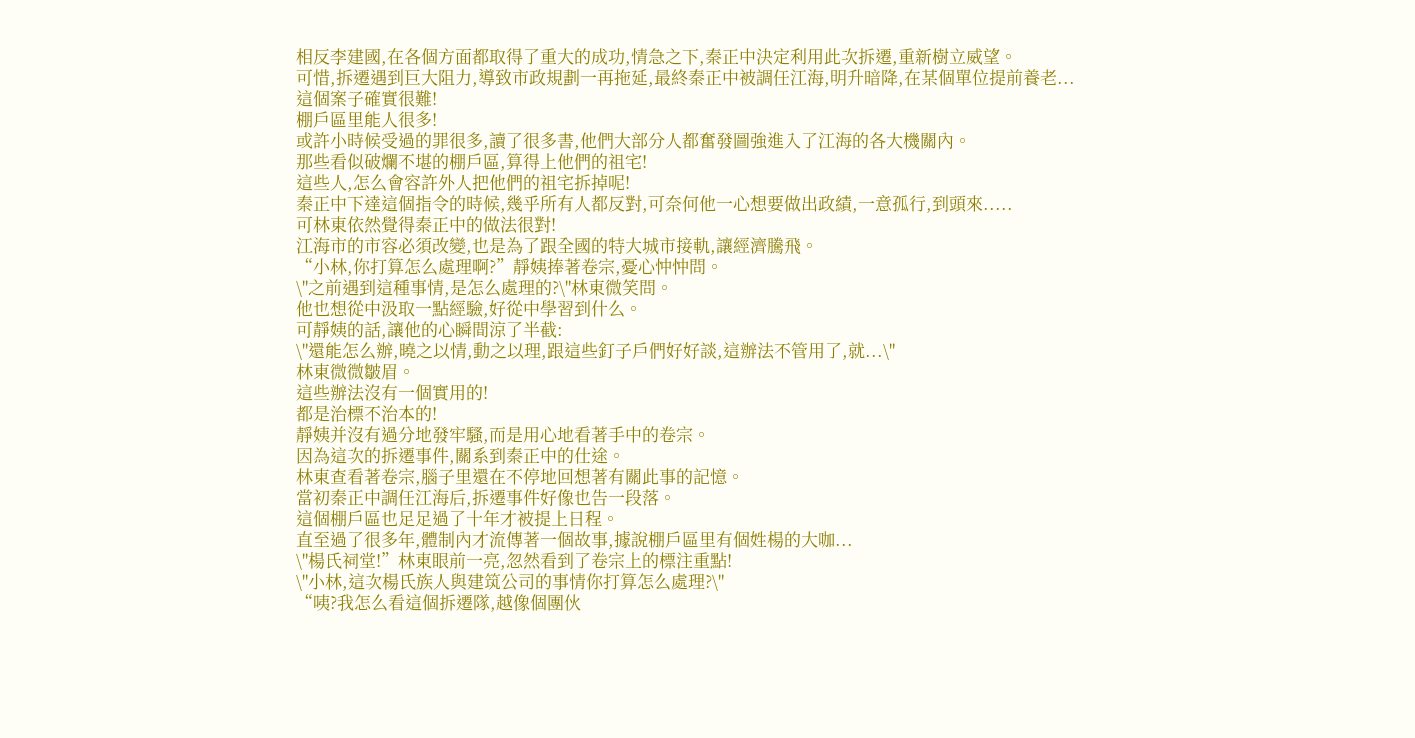相反李建國,在各個方面都取得了重大的成功,情急之下,秦正中決定利用此次拆遷,重新樹立威望。
可惜,拆遷遇到巨大阻力,導致市政規劃一再拖延,最終秦正中被調任江海,明升暗降,在某個單位提前養老...
這個案子確實很難!
棚戶區里能人很多!
或許小時候受過的罪很多,讀了很多書,他們大部分人都奮發圖強進入了江海的各大機關內。
那些看似破爛不堪的棚戶區,算得上他們的祖宅!
這些人,怎么會容許外人把他們的祖宅拆掉呢!
秦正中下達這個指令的時候,幾乎所有人都反對,可奈何他一心想要做出政績,一意孤行,到頭來.....
可林東依然覺得秦正中的做法很對!
江海市的市容必須改變,也是為了跟全國的特大城市接軌,讓經濟騰飛。
“小林,你打算怎么處理啊?”靜姨捧著卷宗,憂心忡忡問。
\"之前遇到這種事情,是怎么處理的?\"林東微笑問。
他也想從中汲取一點經驗,好從中學習到什么。
可靜姨的話,讓他的心瞬間涼了半截:
\"還能怎么辦,曉之以情,動之以理,跟這些釘子戶們好好談,這辦法不管用了,就...\"
林東微微皺眉。
這些辦法沒有一個實用的!
都是治標不治本的!
靜姨并沒有過分地發牢騷,而是用心地看著手中的卷宗。
因為這次的拆遷事件,關系到秦正中的仕途。
林東查看著卷宗,腦子里還在不停地回想著有關此事的記憶。
當初秦正中調任江海后,拆遷事件好像也告一段落。
這個棚戶區也足足過了十年才被提上日程。
直至過了很多年,體制內才流傳著一個故事,據說棚戶區里有個姓楊的大咖...
\"楊氏祠堂!”林東眼前一亮,忽然看到了卷宗上的標注重點!
\"小林,這次楊氏族人與建筑公司的事情你打算怎么處理?\"
“咦?我怎么看這個拆遷隊,越像個團伙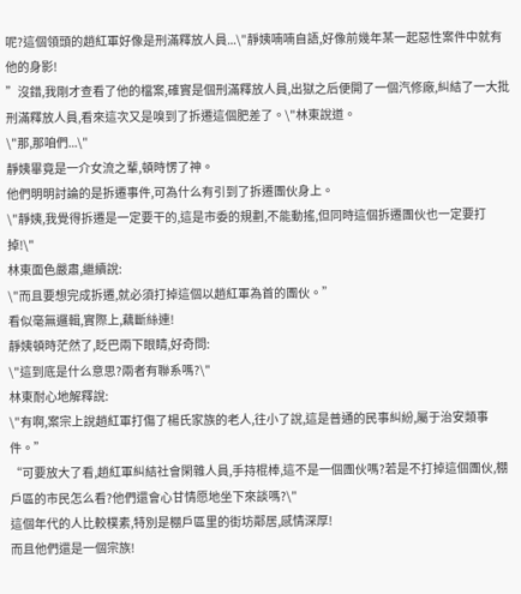呢?這個領頭的趙紅軍好像是刑滿釋放人員...\"靜姨喃喃自語,好像前幾年某一起惡性案件中就有他的身影!
”沒錯,我剛才查看了他的檔案,確實是個刑滿釋放人員,出獄之后便開了一個汽修廠,糾結了一大批刑滿釋放人員,看來這次又是嗅到了拆遷這個肥差了。\"林東說道。
\"那,那咱們...\"
靜姨畢竟是一介女流之輩,頓時愣了神。
他們明明討論的是拆遷事件,可為什么有引到了拆遷團伙身上。
\"靜姨,我覺得拆遷是一定要干的,這是市委的規劃,不能動搖,但同時這個拆遷團伙也一定要打掉!\"
林東面色嚴肅,繼續說:
\"而且要想完成拆遷,就必須打掉這個以趙紅軍為首的團伙。”
看似毫無邏輯,實際上,藕斷絲連!
靜姨頓時茫然了,眨巴兩下眼睛,好奇問:
\"這到底是什么意思?兩者有聯系嗎?\"
林東耐心地解釋說:
\"有啊,案宗上說趙紅軍打傷了楊氏家族的老人,往小了說,這是普通的民事糾紛,屬于治安類事件。”
“可要放大了看,趙紅軍糾結社會閑雜人員,手持棍棒,這不是一個團伙嗎?若是不打掉這個團伙,棚戶區的市民怎么看?他們還會心甘情愿地坐下來談嗎?\"
這個年代的人比較樸素,特別是棚戶區里的街坊鄰居,感情深厚!
而且他們還是一個宗族!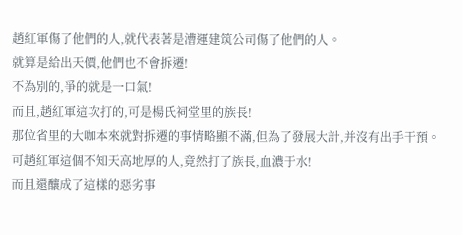趙紅軍傷了他們的人,就代表著是漕運建筑公司傷了他們的人。
就算是給出天價,他們也不會拆遷!
不為別的,爭的就是一口氣!
而且,趙紅軍這次打的,可是楊氏祠堂里的族長!
那位省里的大咖本來就對拆遷的事情略顯不滿,但為了發展大計,并沒有出手干預。
可趙紅軍這個不知天高地厚的人,竟然打了族長,血濃于水!
而且還釀成了這樣的惡劣事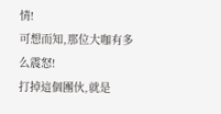情!
可想而知,那位大咖有多么震怒!
打掉這個團伙,就是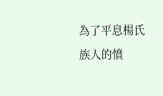為了平息楊氏族人的憤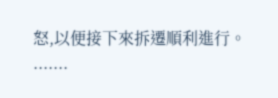怒,以便接下來拆遷順利進行。
.......